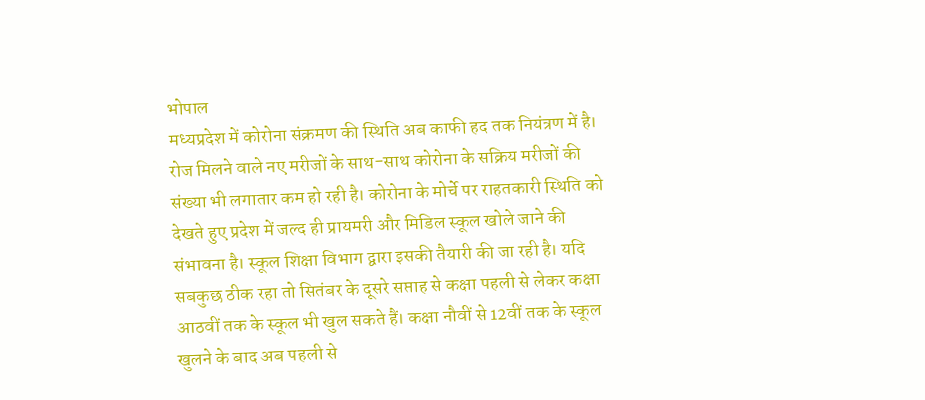भोपाल
मध्यप्रदेश में कोरोना संक्रमण की स्थिति अब काफी हद तक नियंत्रण में है। रोज मिलने वाले नए मरीजों के साथ-साथ कोरोना के सक्रिय मरीजों की संख्या भी लगातार कम हो रही है। कोरोना के मोर्चे पर राहतकारी स्थिति को देखते हुए प्रदेश में जल्द ही प्रायमरी और मिडिल स्कूल खोले जाने की संभावना है। स्कूल शिक्षा विभाग द्वारा इसकी तैयारी की जा रही है। यदि सबकुछ ठीक रहा तो सितंबर के दूसरे सप्ताह से कक्षा पहली से लेकर कक्षा आठवीं तक के स्कूल भी खुल सकते हैं। कक्षा नौवीं से 12वीं तक के स्कूल खुलने के बाद अब पहली से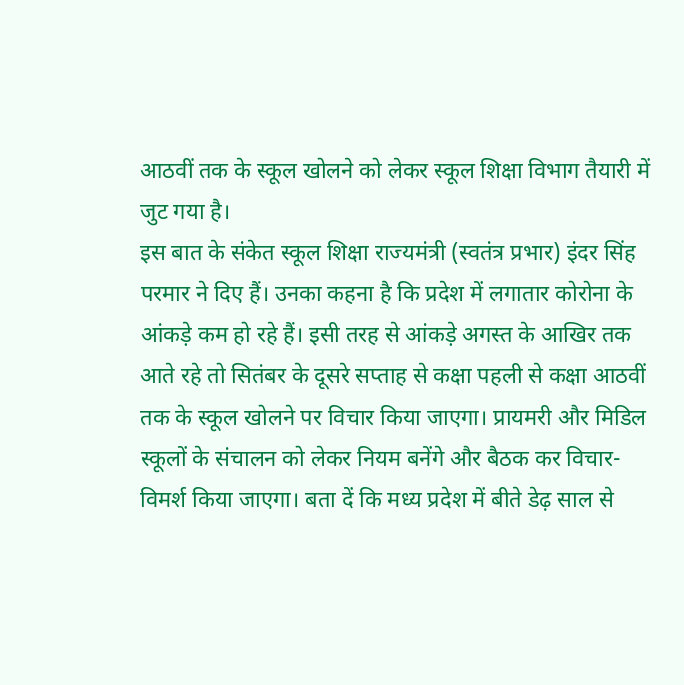आठवीं तक के स्कूल खोलने को लेकर स्कूल शिक्षा विभाग तैयारी में जुट गया है।
इस बात के संकेत स्कूल शिक्षा राज्यमंत्री (स्वतंत्र प्रभार) इंदर सिंह परमार ने दिए हैं। उनका कहना है कि प्रदेश में लगातार कोरोना के आंकड़े कम हो रहे हैं। इसी तरह से आंकड़े अगस्त के आखिर तक आते रहे तो सितंबर के दूसरे सप्ताह से कक्षा पहली से कक्षा आठवीं तक के स्कूल खोलने पर विचार किया जाएगा। प्रायमरी और मिडिल स्कूलों के संचालन को लेकर नियम बनेंगे और बैठक कर विचार-विमर्श किया जाएगा। बता दें कि मध्य प्रदेश में बीते डेढ़ साल से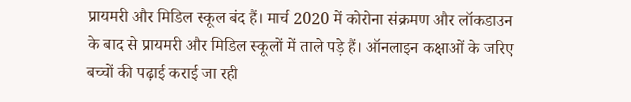प्रायमरी और मिडिल स्कूल बंद हैं। मार्च 2020 में कोरोना संक्रमण और लॉकडाउन के बाद से प्रायमरी और मिडिल स्कूलों में ताले पड़े हैं। ऑनलाइन कक्षाओं के जरिए बच्चों की पढ़ाई कराई जा रही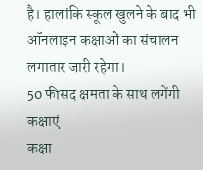है। हालांकि स्कूल खुलने के बाद भी ऑनलाइन कक्षाओं का संचालन लगातार जारी रहेगा।
50 फीसद क्षमता के साथ लगेंगी कक्षाएं
कक्षा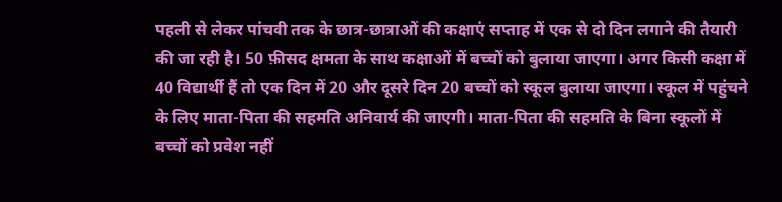पहली से लेकर पांचवी तक के छात्र-छात्राओं की कक्षाएं सप्ताह में एक से दो दिन लगाने की तैयारी की जा रही है। 50 फ़ीसद क्षमता के साथ कक्षाओं में बच्चों को बुलाया जाएगा। अगर किसी कक्षा में 40 विद्यार्थी हैं तो एक दिन में 20 और दूसरे दिन 20 बच्चों को स्कूल बुलाया जाएगा। स्कूल में पहुंचने के लिए माता-पिता की सहमति अनिवार्य की जाएगी। माता-पिता की सहमति के बिना स्कूलों में बच्चों को प्रवेश नहीं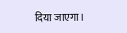दिया जाएगा।